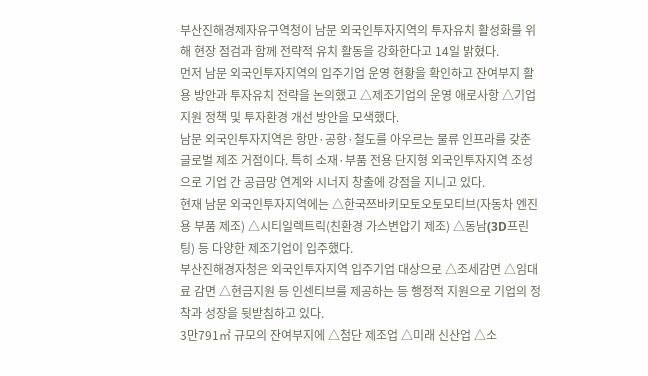부산진해경제자유구역청이 남문 외국인투자지역의 투자유치 활성화를 위해 현장 점검과 함께 전략적 유치 활동을 강화한다고 14일 밝혔다.
먼저 남문 외국인투자지역의 입주기업 운영 현황을 확인하고 잔여부지 활용 방안과 투자유치 전략을 논의했고 △제조기업의 운영 애로사항 △기업 지원 정책 및 투자환경 개선 방안을 모색했다.
남문 외국인투자지역은 항만·공항·철도를 아우르는 물류 인프라를 갖춘 글로벌 제조 거점이다. 특히 소재·부품 전용 단지형 외국인투자지역 조성으로 기업 간 공급망 연계와 시너지 창출에 강점을 지니고 있다.
현재 남문 외국인투자지역에는 △한국쯔바키모토오토모티브(자동차 엔진용 부품 제조) △시티일렉트릭(친환경 가스변압기 제조) △동남(3D프린팅) 등 다양한 제조기업이 입주했다.
부산진해경자청은 외국인투자지역 입주기업 대상으로 △조세감면 △임대료 감면 △현금지원 등 인센티브를 제공하는 등 행정적 지원으로 기업의 정착과 성장을 뒷받침하고 있다.
3만791㎡ 규모의 잔여부지에 △첨단 제조업 △미래 신산업 △소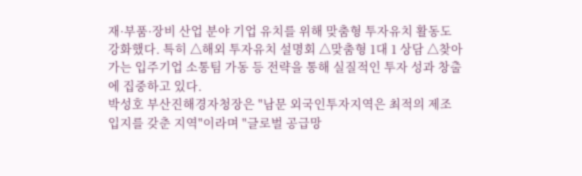재·부품·장비 산업 분야 기업 유치를 위해 맞춤형 투자유치 활동도 강화했다. 특히 △해외 투자유치 설명회 △맞춤형 1대 1 상담 △찾아가는 입주기업 소통팀 가동 등 전략을 통해 실질적인 투자 성과 창출에 집중하고 있다.
박성호 부산진해경자청장은 "남문 외국인투자지역은 최적의 제조 입지를 갖춘 지역"이라며 "글로벌 공급망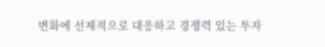변화에 선제적으로 대응하고 경쟁력 있는 투자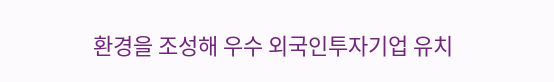환경을 조성해 우수 외국인투자기업 유치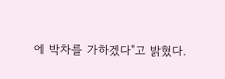에 박차를 가하겠다"고 밝혔다.